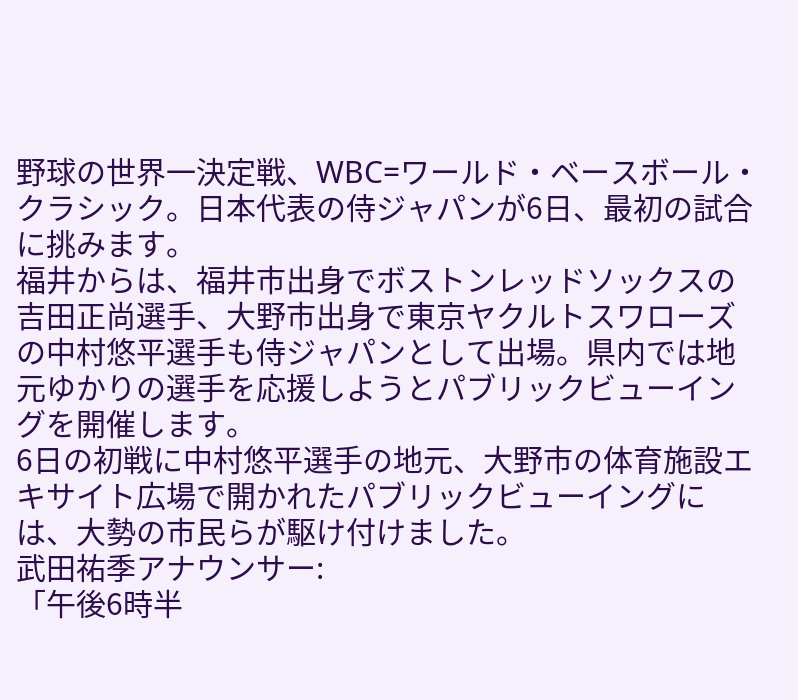野球の世界一決定戦、WBC=ワールド・ベースボール・クラシック。日本代表の侍ジャパンが6日、最初の試合に挑みます。
福井からは、福井市出身でボストンレッドソックスの吉田正尚選手、大野市出身で東京ヤクルトスワローズの中村悠平選手も侍ジャパンとして出場。県内では地元ゆかりの選手を応援しようとパブリックビューイングを開催します。
6日の初戦に中村悠平選手の地元、大野市の体育施設エキサイト広場で開かれたパブリックビューイングには、大勢の市民らが駆け付けました。
武田祐季アナウンサー:
「午後6時半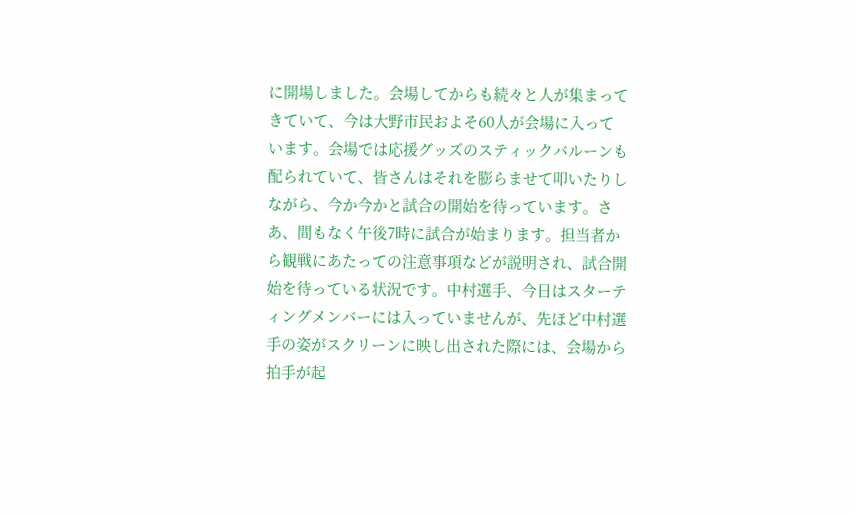に開場しました。会場してからも続々と人が集まってきていて、今は大野市民およそ60人が会場に入っています。会場では応援グッズのスティックバルーンも配られていて、皆さんはそれを膨らませて叩いたりしながら、今か今かと試合の開始を待っています。さあ、間もなく午後7時に試合が始まります。担当者から観戦にあたっての注意事項などが説明され、試合開始を待っている状況です。中村選手、今日はスターティングメンバーには入っていませんが、先ほど中村選手の姿がスクリーンに映し出された際には、会場から拍手が起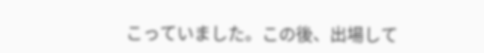こっていました。この後、出場して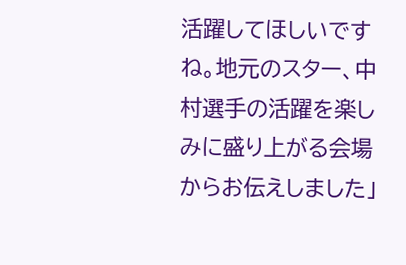活躍してほしいですね。地元のスター、中村選手の活躍を楽しみに盛り上がる会場からお伝えしました」